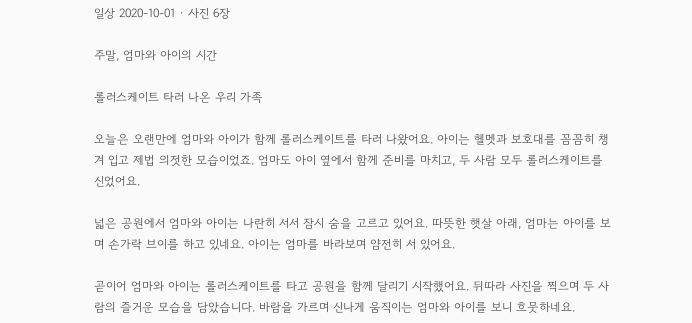일상 2020-10-01 · 사진 6장

주말, 엄마와 아이의 시간

롤러스케이트 타러 나온 우리 가족

오늘은 오랜만에 엄마와 아이가 함께 롤러스케이트를 타러 나왔어요. 아이는 헬멧과 보호대를 꼼꼼히 챙겨 입고 제법 의젓한 모습이었죠. 엄마도 아이 옆에서 함께 준비를 마치고, 두 사람 모두 롤러스케이트를 신었어요.

넓은 공원에서 엄마와 아이는 나란히 서서 잠시 숨을 고르고 있어요. 따뜻한 햇살 아래, 엄마는 아이를 보며 손가락 브이를 하고 있네요. 아이는 엄마를 바라보며 얌전히 서 있어요.

곧이어 엄마와 아이는 롤러스케이트를 타고 공원을 함께 달리기 시작했어요. 뒤따라 사진을 찍으며 두 사람의 즐거운 모습을 담았습니다. 바람을 가르며 신나게 움직이는 엄마와 아이를 보니 흐뭇하네요.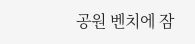공원 벤치에 잠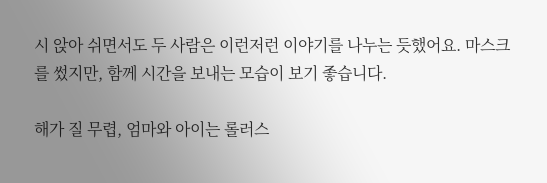시 앉아 쉬면서도 두 사람은 이런저런 이야기를 나누는 듯했어요. 마스크를 썼지만, 함께 시간을 보내는 모습이 보기 좋습니다.

해가 질 무렵, 엄마와 아이는 롤러스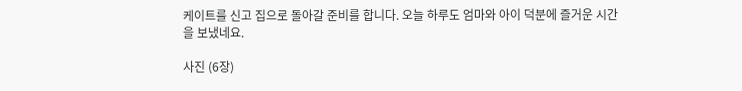케이트를 신고 집으로 돌아갈 준비를 합니다. 오늘 하루도 엄마와 아이 덕분에 즐거운 시간을 보냈네요.

사진 (6장)